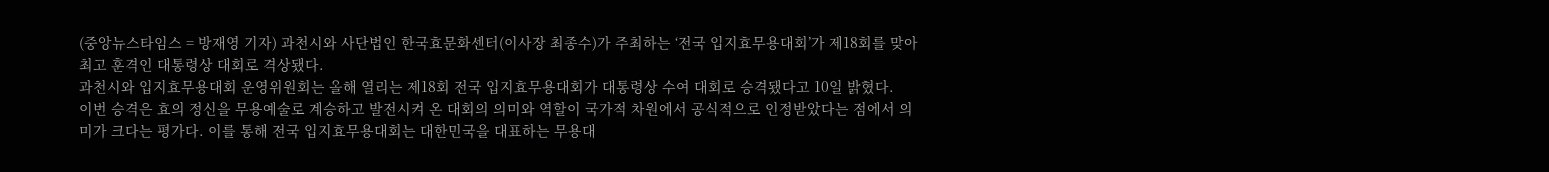(중앙뉴스타임스 = 방재영 기자) 과천시와 사단법인 한국효문화센터(이사장 최종수)가 주최하는 ‘전국 입지효무용대회’가 제18회를 맞아 최고 훈격인 대통령상 대회로 격상됐다.
과천시와 입지효무용대회 운영위원회는 올해 열리는 제18회 전국 입지효무용대회가 대통령상 수여 대회로 승격됐다고 10일 밝혔다.
이번 승격은 효의 정신을 무용예술로 계승하고 발전시켜 온 대회의 의미와 역할이 국가적 차원에서 공식적으로 인정받았다는 점에서 의미가 크다는 평가다. 이를 통해 전국 입지효무용대회는 대한민국을 대표하는 무용대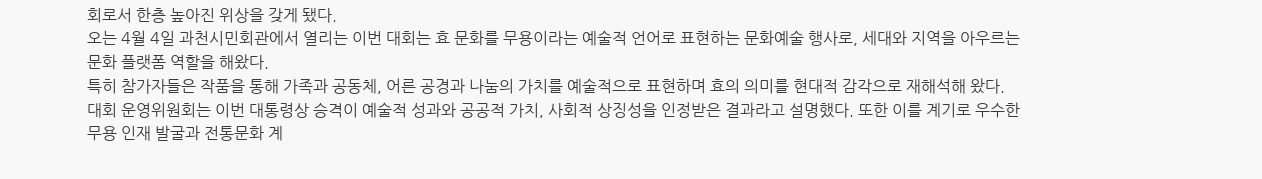회로서 한층 높아진 위상을 갖게 됐다.
오는 4월 4일 과천시민회관에서 열리는 이번 대회는 효 문화를 무용이라는 예술적 언어로 표현하는 문화예술 행사로, 세대와 지역을 아우르는 문화 플랫폼 역할을 해왔다.
특히 참가자들은 작품을 통해 가족과 공동체, 어른 공경과 나눔의 가치를 예술적으로 표현하며 효의 의미를 현대적 감각으로 재해석해 왔다.
대회 운영위원회는 이번 대통령상 승격이 예술적 성과와 공공적 가치, 사회적 상징성을 인정받은 결과라고 설명했다. 또한 이를 계기로 우수한 무용 인재 발굴과 전통문화 계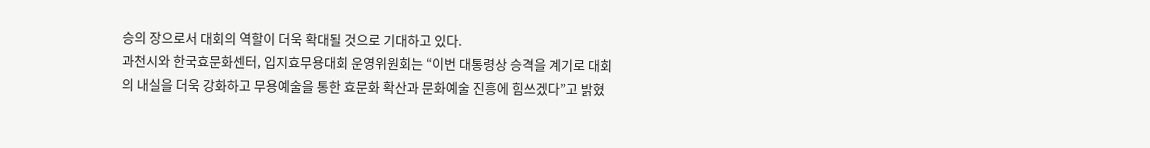승의 장으로서 대회의 역할이 더욱 확대될 것으로 기대하고 있다.
과천시와 한국효문화센터, 입지효무용대회 운영위원회는 “이번 대통령상 승격을 계기로 대회의 내실을 더욱 강화하고 무용예술을 통한 효문화 확산과 문화예술 진흥에 힘쓰겠다”고 밝혔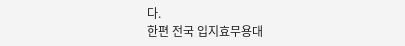다.
한편 전국 입지효무용대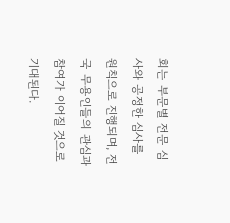회는 부문별 전문 심사와 공정한 심사를 원칙으로 진행되며, 전국 무용인들의 관심과 참여가 이어질 것으로 기대된다.